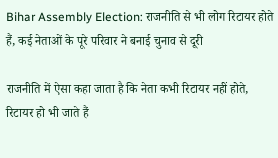Bihar Assembly Election: राजनीति से भी लोग रिटायर होते हैं, कई नेताओं के पूरे परिवार ने बनाई चुनाव से दूरी

राजनीति में ऐसा कहा जाता है कि नेता कभी रिटायर नहीं होते, रिटायर हो भी जाते हैं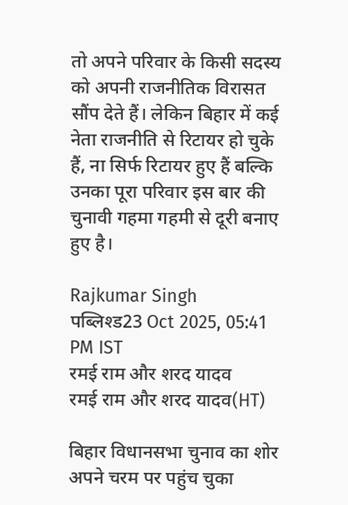तो अपने परिवार के किसी सदस्य को अपनी राजनीतिक विरासत सौंप देते हैं। लेकिन बिहार में कई नेता राजनीति से रिटायर हो चुके हैं, ना सिर्फ रिटायर हुए हैं बल्कि उनका पूरा परिवार इस बार की चुनावी गहमा गहमी से दूरी बनाए हुए है।

Rajkumar Singh
पब्लिश्ड23 Oct 2025, 05:41 PM IST
रमई राम और शरद यादव
रमई राम और शरद यादव(HT)

बिहार विधानसभा चुनाव का शोर अपने चरम पर पहुंच चुका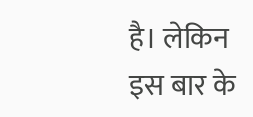है। लेकिन इस बार के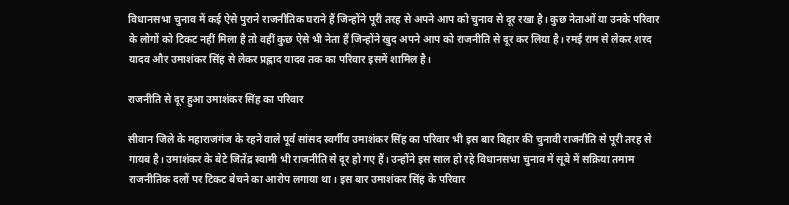विधानसभा चुनाव में कई ऐसे पुराने राजनीतिक घराने हैं जिन्होंने पूरी तरह से अपने आप को चुनाव से दूर रखा है। कुछ नेताओं या उनके परिवार के लोगों को टिकट नहीं मिला है तो वहीं कुछ ऐसे भी नेता हैं जिन्होंने खुद अपने आप को राजनीति से दूर कर लिया है। रमई राम से लेकर शरद यादव और उमाशंकर सिंह से लेकर प्रह्लाद यादव तक का परिवार इसमें शामिल है।

राजनीति से दूर हुआ उमाशंकर सिंह का परिवार

सीवान जिले के महाराजगंज के रहने वाले पूर्व सांसद स्वर्गीय उमाशंकर सिंह का परिवार भी इस बार बिहार की चुनावी राजनीति से पूरी तरह से गायब है। उमाशंकर के बेटे जितेंद्र स्वामी भी राजनीति से दूर हो गए हैं। उन्होंने इस साल हो रहे विधानसभा चुनाव में सूबे में सक्रिया तमाम राजनीतिक दलों पर टिकट बेचने का आरोप लगाया था। इस बार उमाशंकर सिंह के परिवार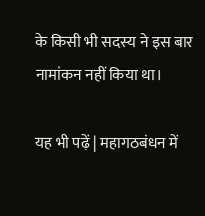के किसी भी सदस्य ने इस बार नामांकन नहीं किया था।

यह भी पढ़ें | महागठबंधन में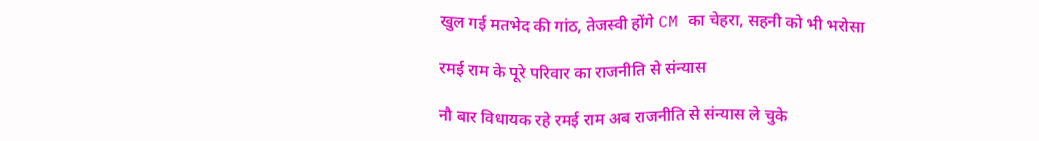खुल गई मतभेद की गांठ, तेजस्वी होंगे CM का चेहरा, सहनी को भी भरोसा

रमई राम के पूरे परिवार का राजनीति से संन्यास

नौ बार विधायक रहे रमई राम अब राजनीति से संन्यास ले चुके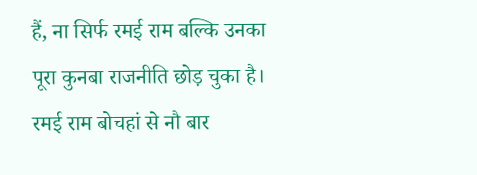हैं, ना सिर्फ रमई राम बल्कि उनका पूरा कुनबा राजनीति छोड़ चुका है। रमई राम बोचहां से नौ बार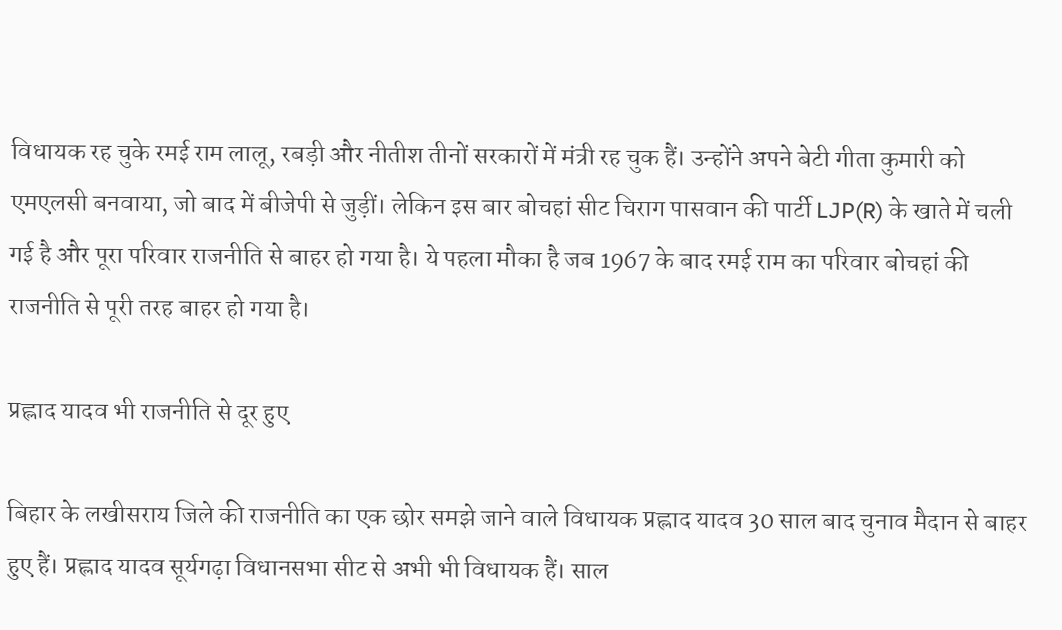विधायक रह चुके रमई राम लालू, रबड़ी और नीतीश तीनों सरकारों में मंत्री रह चुक हैं। उन्होंने अपने बेटी गीता कुमारी को एमएलसी बनवाया, जो बाद में बीजेपी से जुड़ीं। लेकिन इस बार बोचहां सीट चिराग पासवान की पार्टी LJP(R) के खाते में चली गई है और पूरा परिवार राजनीति से बाहर हो गया है। ये पहला मौका है जब 1967 के बाद रमई राम का परिवार बोचहां की राजनीति से पूरी तरह बाहर हो गया है।

प्रह्लाद यादव भी राजनीति से दूर हुए

बिहार के लखीसराय जिले की राजनीति का एक छोर समझे जाने वाले विधायक प्रह्लाद यादव 30 साल बाद चुनाव मैदान से बाहर हुए हैं। प्रह्लाद यादव सूर्यगढ़ा विधानसभा सीट से अभी भी विधायक हैं। साल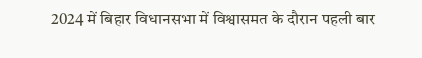2024 में बिहार विधानसभा में विश्वासमत के दौरान पहली बार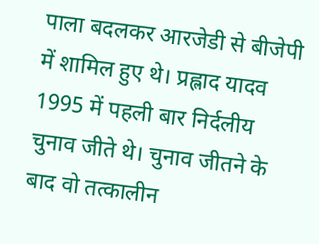पाला बदलकर आरजेडी से बीजेपी में शामिल हुए थे। प्रह्लाद यादव 1995 में पहली बार निर्दलीय चुनाव जीते थे। चुनाव जीतने के बाद वो तत्कालीन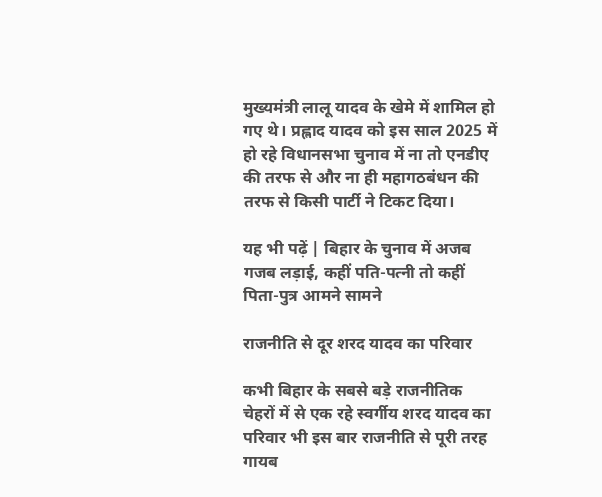मुख्यमंत्री लालू यादव के खेमे में शामिल हो गए थे। प्रह्लाद यादव को इस साल 2025 में हो रहे विधानसभा चुनाव में ना तो एनडीए की तरफ से और ना ही महागठबंधन की तरफ से किसी पार्टी ने टिकट दिया।

यह भी पढ़ें | बिहार के चुनाव में अजब गजब लड़ाई, कहीं पति-पत्नी तो कहीं पिता-पुत्र आमने सामने

राजनीति से दूर शरद यादव का परिवार

कभी बिहार के सबसे बड़े राजनीतिक चेहरों में से एक रहे स्वर्गीय शरद यादव का परिवार भी इस बार राजनीति से पूरी तरह गायब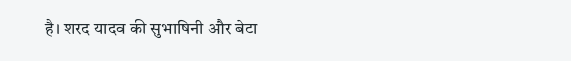है। शरद यादव की सुभाषिनी और बेटा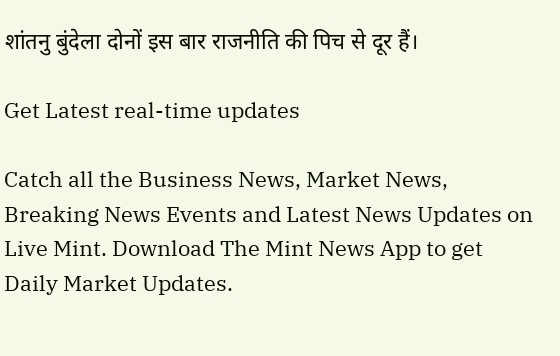शांतनु बुंदेला दोनों इस बार राजनीति की पिच से दूर हैं।

Get Latest real-time updates

Catch all the Business News, Market News, Breaking News Events and Latest News Updates on Live Mint. Download The Mint News App to get Daily Market Updates.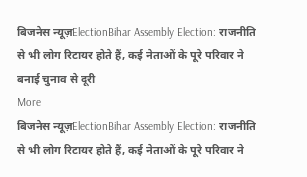बिजनेस न्यूज़ElectionBihar Assembly Election: राजनीति से भी लोग रिटायर होते हैं, कई नेताओं के पूरे परिवार ने बनाई चुनाव से दूरी
More
बिजनेस न्यूज़ElectionBihar Assembly Election: राजनीति से भी लोग रिटायर होते हैं, कई नेताओं के पूरे परिवार ने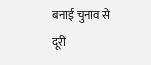बनाई चुनाव से दूरी